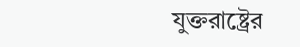যুক্তরাষ্ট্রের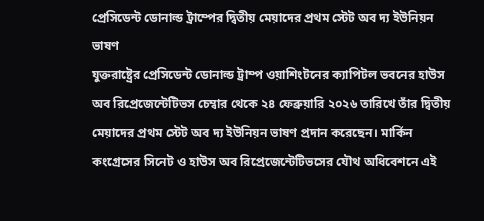প্রেসিডেন্ট ডোনাল্ড ট্রাম্পের দ্বিতীয় মেয়াদের প্রথম স্টেট অব দ্য ইউনিয়ন ভাষণ
যুক্তরাষ্ট্রের প্রেসিডেন্ট ডোনাল্ড ট্রাম্প ওয়াশিংটনের ক্যাপিটল ভবনের হাউস অব রিপ্রেজেন্টেটিভস চেম্বার থেকে ২৪ ফেব্রুয়ারি ২০২৬ তারিখে তাঁর দ্বিতীয় মেয়াদের প্রথম স্টেট অব দ্য ইউনিয়ন ভাষণ প্রদান করেছেন। মার্কিন কংগ্রেসের সিনেট ও হাউস অব রিপ্রেজেন্টেটিভসের যৌথ অধিবেশনে এই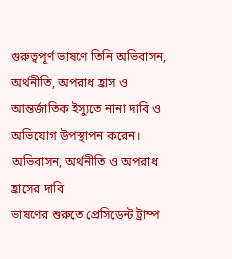গুরুত্বপূর্ণ ভাষণে তিনি অভিবাসন, অর্থনীতি, অপরাধ হ্রাস ও আন্তর্জাতিক ইস্যুতে নানা দাবি ও অভিযোগ উপস্থাপন করেন।
অভিবাসন, অর্থনীতি ও অপরাধ হ্রাসের দাবি
ভাষণের শুরুতে প্রেসিডেন্ট ট্রাম্প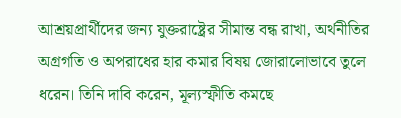আশ্রয়প্রার্থীদের জন্য যুক্তরাষ্ট্রের সীমান্ত বন্ধ রাখা, অর্থনীতির অগ্রগতি ও অপরাধের হার কমার বিষয় জোরালোভাবে তুলে ধরেন। তিনি দাবি করেন, মূল্যস্ফীতি কমছে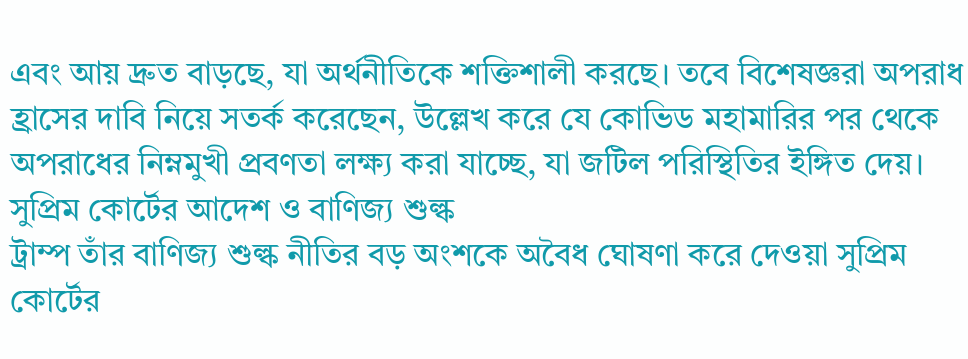এবং আয় দ্রুত বাড়ছে, যা অর্থনীতিকে শক্তিশালী করছে। তবে বিশেষজ্ঞরা অপরাধ হ্রাসের দাবি নিয়ে সতর্ক করেছেন, উল্লেখ করে যে কোভিড মহামারির পর থেকে অপরাধের নিম্নমুখী প্রবণতা লক্ষ্য করা যাচ্ছে, যা জটিল পরিস্থিতির ইঙ্গিত দেয়।
সুপ্রিম কোর্টের আদেশ ও বাণিজ্য শুল্ক
ট্রাম্প তাঁর বাণিজ্য শুল্ক নীতির বড় অংশকে অবৈধ ঘোষণা করে দেওয়া সুপ্রিম কোর্টের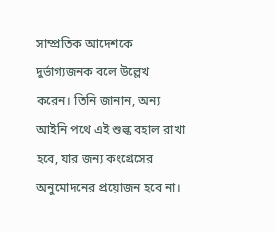সাম্প্রতিক আদেশকে দুর্ভাগ্যজনক বলে উল্লেখ করেন। তিনি জানান, অন্য আইনি পথে এই শুল্ক বহাল রাখা হবে, যার জন্য কংগ্রেসের অনুমোদনের প্রয়োজন হবে না।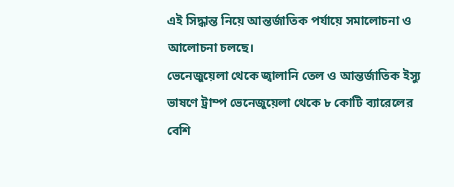এই সিদ্ধান্ত নিয়ে আন্তর্জাতিক পর্যায়ে সমালোচনা ও আলোচনা চলছে।
ভেনেজুয়েলা থেকে জ্বালানি তেল ও আন্তর্জাতিক ইস্যু
ভাষণে ট্রাম্প ভেনেজুয়েলা থেকে ৮ কোটি ব্যারেলের বেশি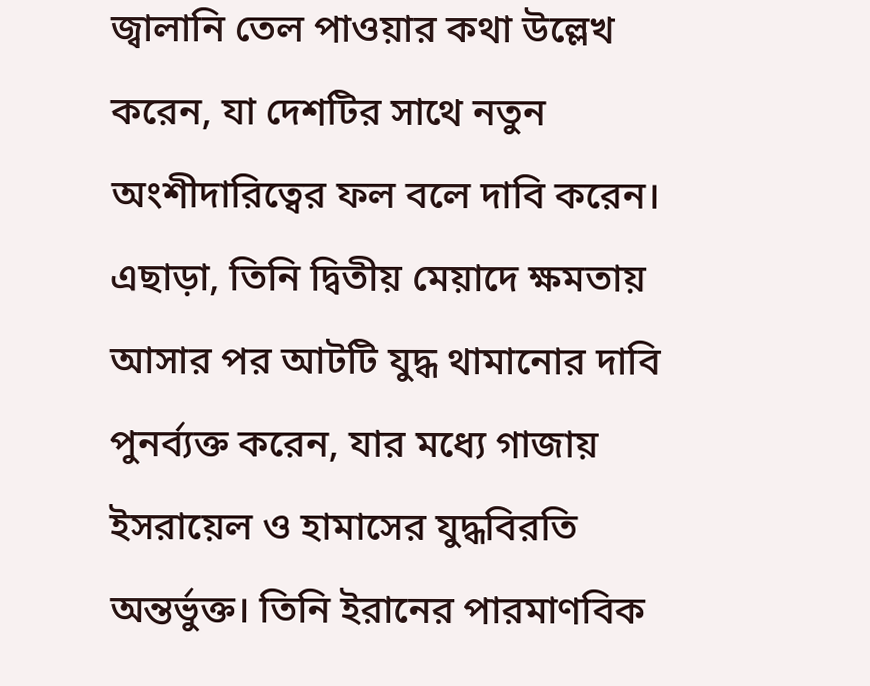জ্বালানি তেল পাওয়ার কথা উল্লেখ করেন, যা দেশটির সাথে নতুন অংশীদারিত্বের ফল বলে দাবি করেন। এছাড়া, তিনি দ্বিতীয় মেয়াদে ক্ষমতায় আসার পর আটটি যুদ্ধ থামানোর দাবি পুনর্ব্যক্ত করেন, যার মধ্যে গাজায় ইসরায়েল ও হামাসের যুদ্ধবিরতি অন্তর্ভুক্ত। তিনি ইরানের পারমাণবিক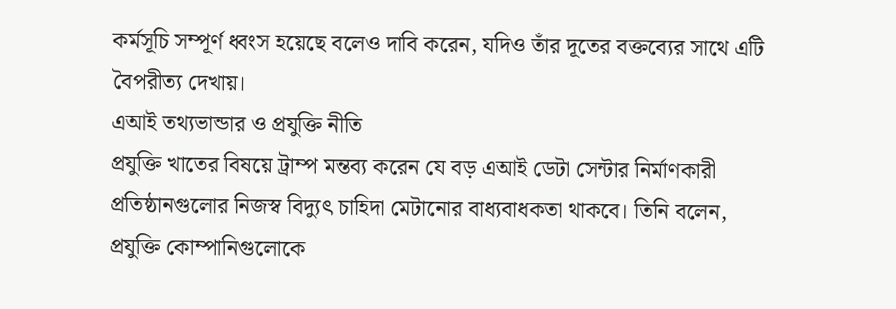কর্মসূচি সম্পূর্ণ ধ্বংস হয়েছে বলেও দাবি করেন, যদিও তাঁর দূতের বক্তব্যের সাথে এটি বৈপরীত্য দেখায়।
এআই তথ্যভান্ডার ও প্রযুক্তি নীতি
প্রযুক্তি খাতের বিষয়ে ট্রাম্প মন্তব্য করেন যে বড় এআই ডেটা সেন্টার নির্মাণকারী প্রতিষ্ঠানগুলোর নিজস্ব বিদ্যুৎ চাহিদা মেটানোর বাধ্যবাধকতা থাকবে। তিনি বলেন, প্রযুক্তি কোম্পানিগুলোকে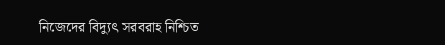নিজেদের বিদ্যুৎ সরবরাহ নিশ্চিত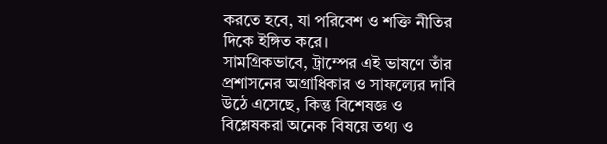করতে হবে, যা পরিবেশ ও শক্তি নীতির দিকে ইঙ্গিত করে।
সামগ্রিকভাবে, ট্রাম্পের এই ভাষণে তাঁর প্রশাসনের অগ্রাধিকার ও সাফল্যের দাবি উঠে এসেছে, কিন্তু বিশেষজ্ঞ ও বিশ্লেষকরা অনেক বিষয়ে তথ্য ও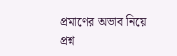প্রমাণের অভাব নিয়ে প্রশ্ন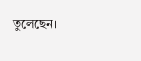তুলেছেন।